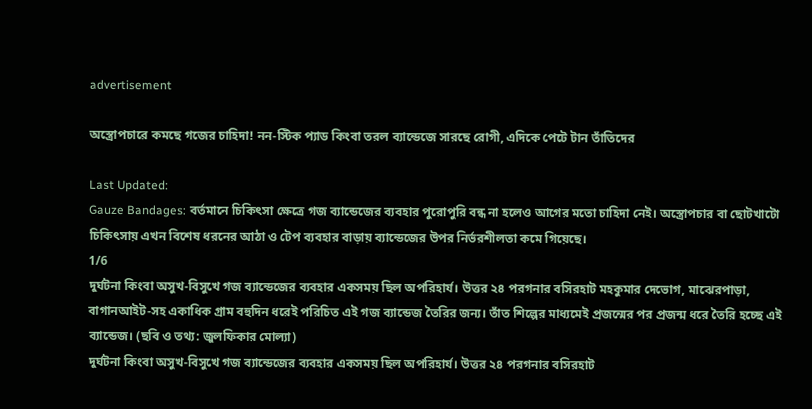advertisement

অস্ত্রোপচারে কমছে গজের চাহিদা! নন-স্টিক প্যাড কিংবা তরল ব্যান্ডেজে সারছে রোগী, এদিকে পেটে টান তাঁতিদের

Last Updated:
Gauze Bandages: বর্তমানে চিকিৎসা ক্ষেত্রে গজ ব্যান্ডেজের ব্যবহার পুরোপুরি বন্ধ না হলেও আগের মতো চাহিদা নেই। অস্ত্রোপচার বা ছোটখাটো চিকিৎসায় এখন বিশেষ ধরনের আঠা ও টেপ ব্যবহার বাড়ায় ব্যান্ডেজের উপর নির্ভরশীলতা কমে গিয়েছে।
1/6
দুর্ঘটনা কিংবা অসুখ-বিসুখে গজ ব্যান্ডেজের ব্যবহার একসময় ছিল অপরিহার্য। উত্তর ২৪ পরগনার বসিরহাট মহকুমার দেভোগ, মাঝেরপাড়া, বাগানআইট-সহ একাধিক গ্রাম বহুদিন ধরেই পরিচিত এই গজ ব্যান্ডেজ তৈরির জন্য। তাঁত শিল্পের মাধ্যমেই প্রজন্মের পর প্রজন্ম ধরে তৈরি হচ্ছে এই ব্যান্ডেজ। (ছবি ও তথ্য: জুলফিকার মোল্যা)
দুর্ঘটনা কিংবা অসুখ-বিসুখে গজ ব্যান্ডেজের ব্যবহার একসময় ছিল অপরিহার্য। উত্তর ২৪ পরগনার বসিরহাট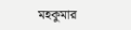মহকুমার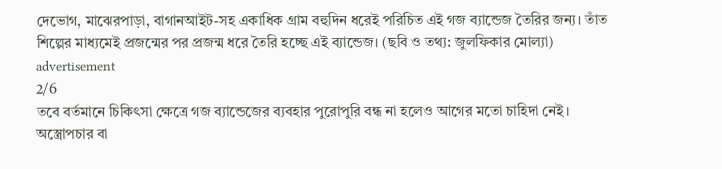দেভোগ, মাঝেরপাড়া, বাগানআইট-সহ একাধিক গ্রাম বহুদিন ধরেই পরিচিত এই গজ ব্যান্ডেজ তৈরির জন্য। তাঁত শিল্পের মাধ্যমেই প্রজন্মের পর প্রজন্ম ধরে তৈরি হচ্ছে এই ব্যান্ডেজ। (ছবি ও তথ্য: জুলফিকার মোল্যা)
advertisement
2/6
তবে বর্তমানে চিকিৎসা ক্ষেত্রে গজ ব্যান্ডেজের ব্যবহার পুরোপুরি বন্ধ না হলেও আগের মতো চাহিদা নেই। অস্ত্রোপচার বা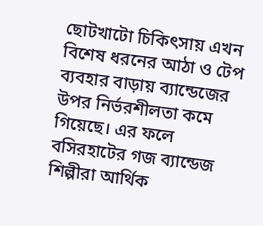ছোটখাটো চিকিৎসায় এখন বিশেষ ধরনের আঠা ও টেপ ব্যবহার বাড়ায় ব্যান্ডেজের উপর নির্ভরশীলতা কমে গিয়েছে। এর ফলে বসিরহাটের গজ ব্যান্ডেজ শিল্পীরা আর্থিক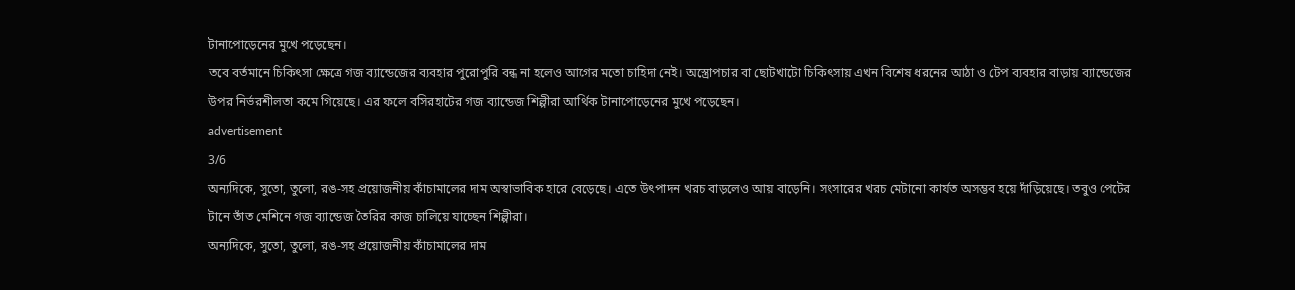টানাপোড়েনের মুখে পড়েছেন।
তবে বর্তমানে চিকিৎসা ক্ষেত্রে গজ ব্যান্ডেজের ব্যবহার পুরোপুরি বন্ধ না হলেও আগের মতো চাহিদা নেই। অস্ত্রোপচার বা ছোটখাটো চিকিৎসায় এখন বিশেষ ধরনের আঠা ও টেপ ব্যবহার বাড়ায় ব্যান্ডেজের উপর নির্ভরশীলতা কমে গিয়েছে। এর ফলে বসিরহাটের গজ ব্যান্ডেজ শিল্পীরা আর্থিক টানাপোড়েনের মুখে পড়েছেন।
advertisement
3/6
অন্যদিকে, সুতো, তুলো, রঙ-সহ প্রয়োজনীয় কাঁচামালের দাম অস্বাভাবিক হারে বেড়েছে। এতে উৎপাদন খরচ বাড়লেও আয় বাড়েনি। সংসারের খরচ মেটানো কার্যত অসম্ভব হয়ে দাঁড়িয়েছে। তবুও পেটের টানে তাঁত মেশিনে গজ ব্যান্ডেজ তৈরির কাজ চালিয়ে যাচ্ছেন শিল্পীরা।
অন্যদিকে, সুতো, তুলো, রঙ-সহ প্রয়োজনীয় কাঁচামালের দাম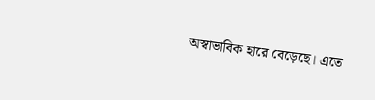অস্বাভাবিক হারে বেড়েছে। এতে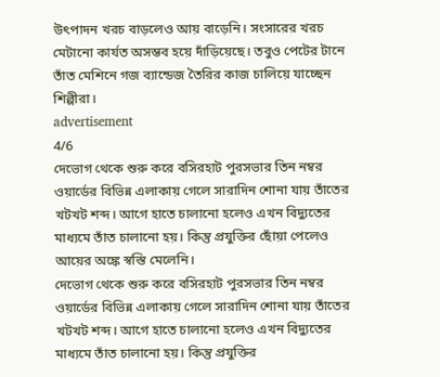উৎপাদন খরচ বাড়লেও আয় বাড়েনি। সংসারের খরচ মেটানো কার্যত অসম্ভব হয়ে দাঁড়িয়েছে। তবুও পেটের টানে তাঁত মেশিনে গজ ব্যান্ডেজ তৈরির কাজ চালিয়ে যাচ্ছেন শিল্পীরা।
advertisement
4/6
দেভোগ থেকে শুরু করে বসিরহাট পুরসভার তিন নম্বর ওয়ার্ডের বিভিন্ন এলাকায় গেলে সারাদিন শোনা যায় তাঁতের খটখট শব্দ। আগে হাতে চালানো হলেও এখন বিদ্যুতের মাধ্যমে তাঁত চালানো হয়। কিন্তু প্রযুক্তির ছোঁয়া পেলেও আয়ের অঙ্কে স্বস্তি মেলেনি।
দেভোগ থেকে শুরু করে বসিরহাট পুরসভার তিন নম্বর ওয়ার্ডের বিভিন্ন এলাকায় গেলে সারাদিন শোনা যায় তাঁতের খটখট শব্দ। আগে হাতে চালানো হলেও এখন বিদ্যুতের মাধ্যমে তাঁত চালানো হয়। কিন্তু প্রযুক্তির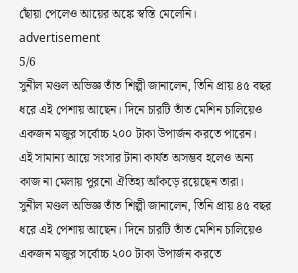ছোঁয়া পেলেও আয়ের অঙ্কে স্বস্তি মেলেনি।
advertisement
5/6
সুনীল মণ্ডল অভিজ্ঞ তাঁত শিল্পী জানালেন, তিনি প্রায় ৪৫ বছর ধরে এই পেশায় আছেন। দিনে চারটি তাঁত মেশিন চালিয়েও একজন মজুর সর্বোচ্চ ২০০ টাকা উপার্জন করতে পারেন। এই সামান্য আয়ে সংসার টানা কার্যত অসম্ভব হলেও অন্য কাজ না মেলায় পুরনো ঐতিহ্য আঁকড়ে রয়েছেন তারা।
সুনীল মণ্ডল অভিজ্ঞ তাঁত শিল্পী জানালেন, তিনি প্রায় ৪৫ বছর ধরে এই পেশায় আছেন। দিনে চারটি তাঁত মেশিন চালিয়েও একজন মজুর সর্বোচ্চ ২০০ টাকা উপার্জন করতে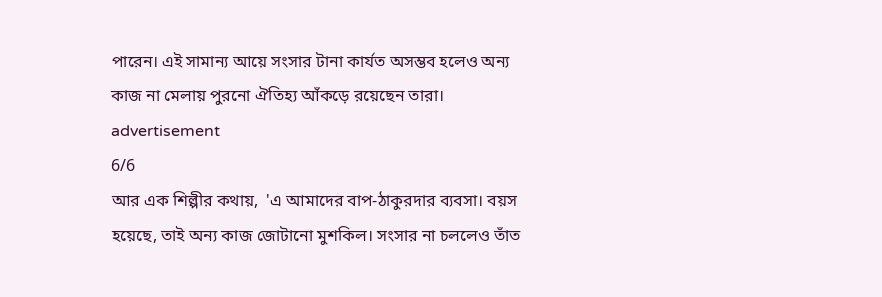পারেন। এই সামান্য আয়ে সংসার টানা কার্যত অসম্ভব হলেও অন্য কাজ না মেলায় পুরনো ঐতিহ্য আঁকড়ে রয়েছেন তারা।
advertisement
6/6
আর এক শিল্পীর কথায়,  'এ আমাদের বাপ-ঠাকুরদার ব্যবসা। বয়স হয়েছে, তাই অন্য কাজ জোটানো মুশকিল। সংসার না চললেও তাঁত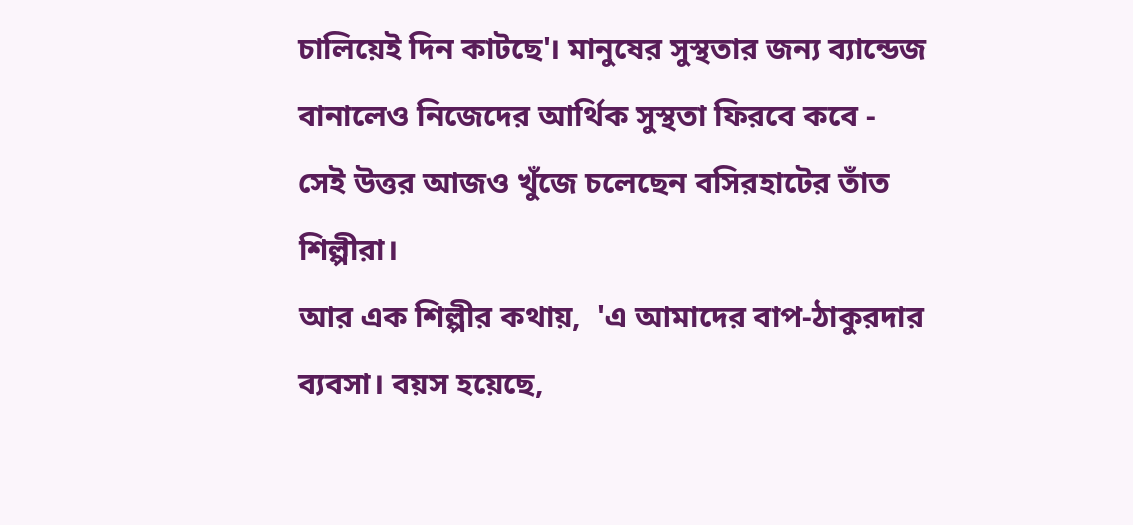চালিয়েই দিন কাটছে'। মানুষের সুস্থতার জন্য ব্যান্ডেজ বানালেও নিজেদের আর্থিক সুস্থতা ফিরবে কবে - সেই উত্তর আজও খুঁজে চলেছেন বসিরহাটের তাঁত শিল্পীরা।
আর এক শিল্পীর কথায়,  'এ আমাদের বাপ-ঠাকুরদার ব্যবসা। বয়স হয়েছে,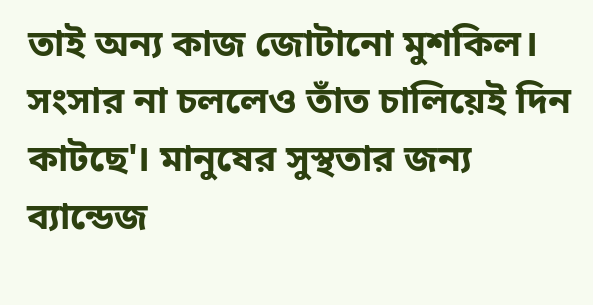তাই অন্য কাজ জোটানো মুশকিল। সংসার না চললেও তাঁত চালিয়েই দিন কাটছে'। মানুষের সুস্থতার জন্য ব্যান্ডেজ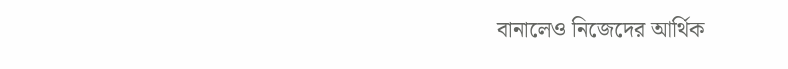বানালেও নিজেদের আর্থিক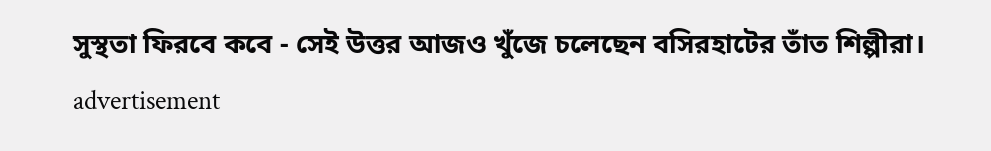সুস্থতা ফিরবে কবে - সেই উত্তর আজও খুঁজে চলেছেন বসিরহাটের তাঁত শিল্পীরা।
advertisement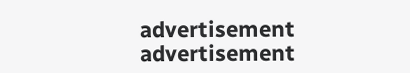advertisement
advertisement